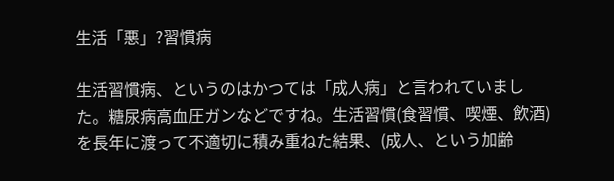生活「悪」?習慣病

生活習慣病、というのはかつては「成人病」と言われていました。糖尿病高血圧ガンなどですね。生活習慣(食習慣、喫煙、飲酒)を長年に渡って不適切に積み重ねた結果、(成人、という加齢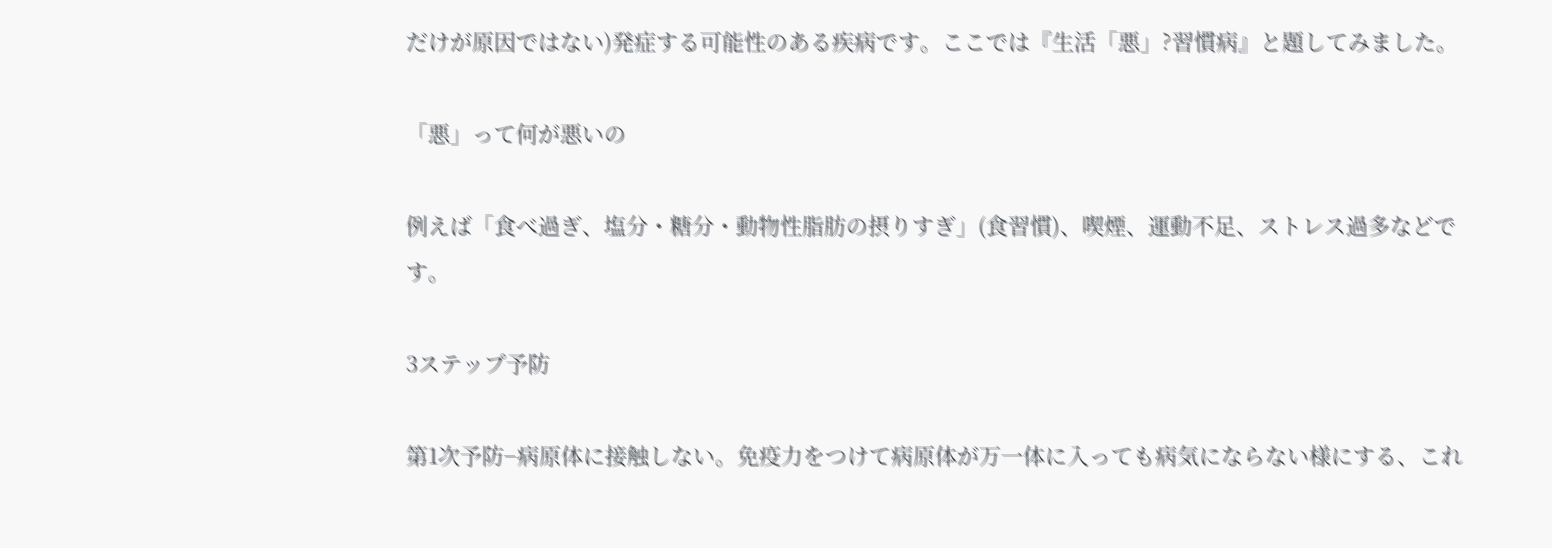だけが原因ではない)発症する可能性のある疾病です。ここでは『生活「悪」?習慣病』と題してみました。

「悪」って何が悪いの

例えば「食べ過ぎ、塩分・糖分・動物性脂肪の摂りすぎ」(食習慣)、喫煙、運動不足、ストレス過多などです。

3ステップ予防

第1次予防−病原体に接触しない。免疫力をつけて病原体が万一体に入っても病気にならない様にする、これ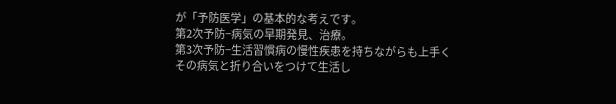が「予防医学」の基本的な考えです。
第2次予防−病気の早期発見、治療。
第3次予防−生活習慣病の慢性疾患を持ちながらも上手くその病気と折り合いをつけて生活し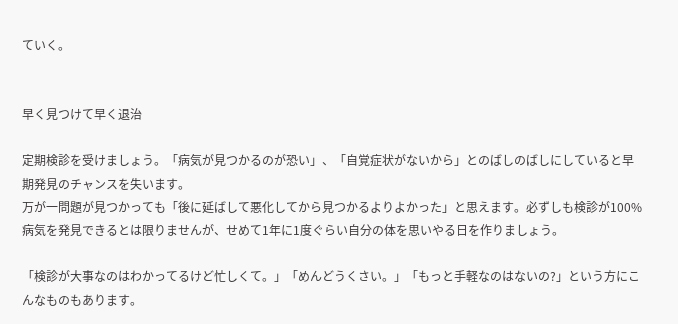ていく。


早く見つけて早く退治

定期検診を受けましょう。「病気が見つかるのが恐い」、「自覚症状がないから」とのばしのばしにしていると早期発見のチャンスを失います。
万が一問題が見つかっても「後に延ばして悪化してから見つかるよりよかった」と思えます。必ずしも検診が100%病気を発見できるとは限りませんが、せめて1年に1度ぐらい自分の体を思いやる日を作りましょう。

「検診が大事なのはわかってるけど忙しくて。」「めんどうくさい。」「もっと手軽なのはないの?」という方にこんなものもあります。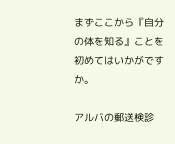まずここから『自分の体を知る』ことを初めてはいかがですか。

アルバの郵送検診